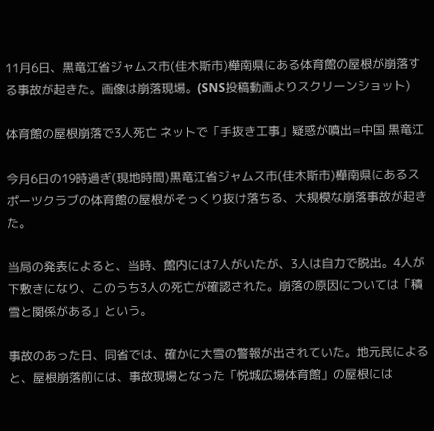11月6日、黒竜江省ジャムス市(佳木斯市)樺南県にある体育館の屋根が崩落する事故が起きた。画像は崩落現場。(SNS投稿動画よりスクリーンショット)

体育館の屋根崩落で3人死亡 ネットで「手抜き工事」疑惑が噴出=中国 黒竜江

今月6日の19時過ぎ(現地時間)黒竜江省ジャムス市(佳木斯市)樺南県にあるスポーツクラブの体育館の屋根がそっくり抜け落ちる、大規模な崩落事故が起きた。

当局の発表によると、当時、館内には7人がいたが、3人は自力で脱出。4人が下敷きになり、このうち3人の死亡が確認された。崩落の原因については「積雪と関係がある」という。

事故のあった日、同省では、確かに大雪の警報が出されていた。地元民によると、屋根崩落前には、事故現場となった「悦城広場体育館」の屋根には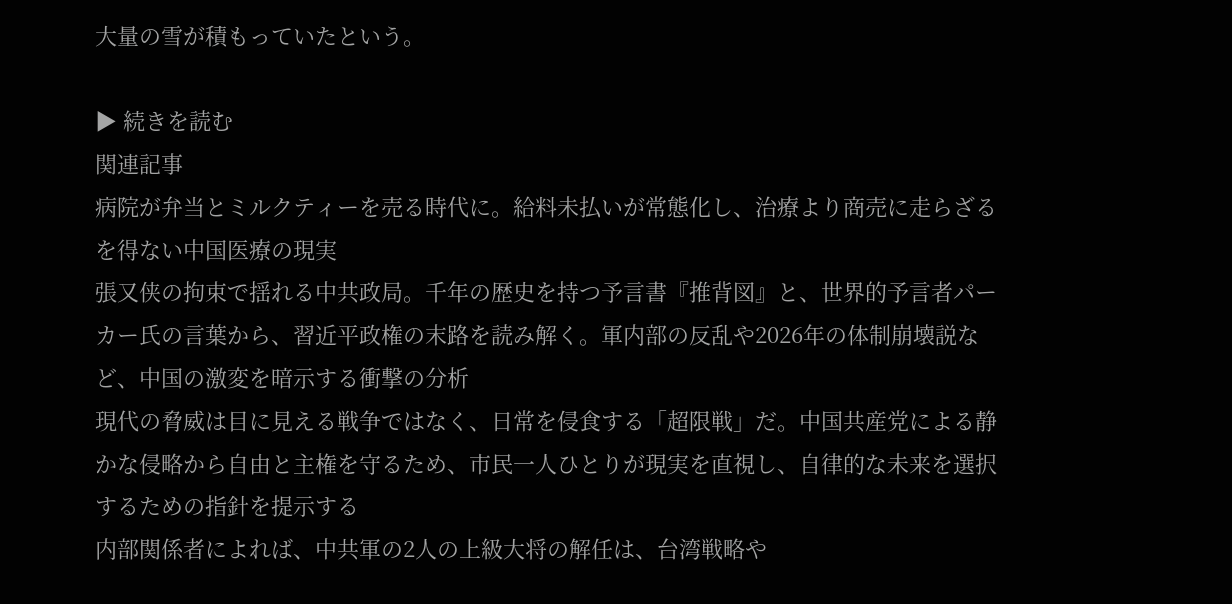大量の雪が積もっていたという。

▶ 続きを読む
関連記事
病院が弁当とミルクティーを売る時代に。給料未払いが常態化し、治療より商売に走らざるを得ない中国医療の現実
張又侠の拘束で揺れる中共政局。千年の歴史を持つ予言書『推背図』と、世界的予言者パーカー氏の言葉から、習近平政権の末路を読み解く。軍内部の反乱や2026年の体制崩壊説など、中国の激変を暗示する衝撃の分析
現代の脅威は目に見える戦争ではなく、日常を侵食する「超限戦」だ。中国共産党による静かな侵略から自由と主権を守るため、市民一人ひとりが現実を直視し、自律的な未来を選択するための指針を提示する
内部関係者によれば、中共軍の2人の上級大将の解任は、台湾戦略や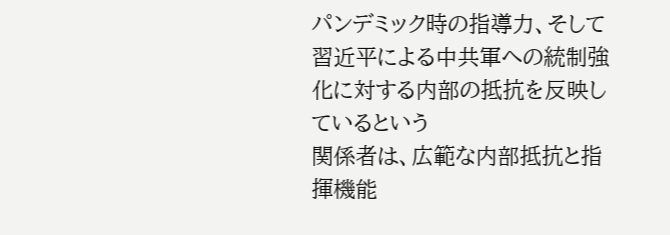パンデミック時の指導力、そして習近平による中共軍への統制強化に対する内部の抵抗を反映しているという
関係者は、広範な内部抵抗と指揮機能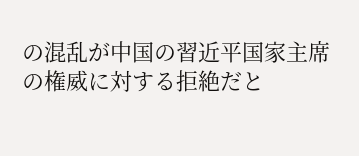の混乱が中国の習近平国家主席の権威に対する拒絶だと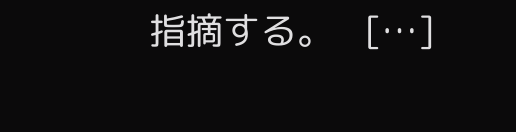指摘する。   […]